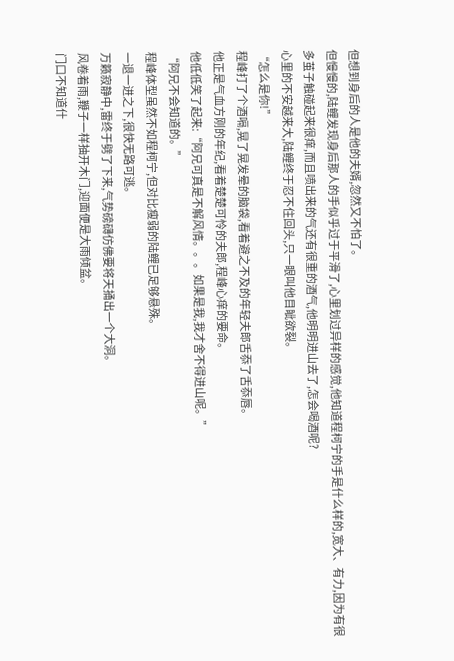但想到身后的人是他的夫婿,忽然又不怕了。
但慢慢的,陆鲤发现身后那人的手似乎过于平滑了,心里划过异样的感觉,他知道程柯宁的手是什么样的,宽大、有力,因为有很多茧子触碰起来很痒,而且喷出来的气还有很重的酒气,他明明进山去了,怎会喝酒呢?
心里的不安越来大,陆鲤终于忍不住回头,只一眼叫他目眦欲裂。
“怎么是你!”
程峰打了个酒嗝,晃了晃发晕的脑袋,看着避之不及的年轻夫郎舌忝了舌忝唇。
他正是气血方刚的年纪,看着楚楚可怜的夫郎,程峰心痒的要命。
他低低笑了起来:“阿兄可真是不解风情。。。如果是我,我才舍不得进山呢。”
“阿兄不会知道的。”
程峰体型虽然不如程柯宁,但对比瘦弱的陆鲤已足够悬殊。
一退一进之下,很快无路可逃。
万籁寂静中,雷终于劈了下来,气势磅礴仿佛要将天捅出一个大洞。
风卷着雨,鞭子一样抽开木门,迎面便是大雨倾盆。
门口不知道什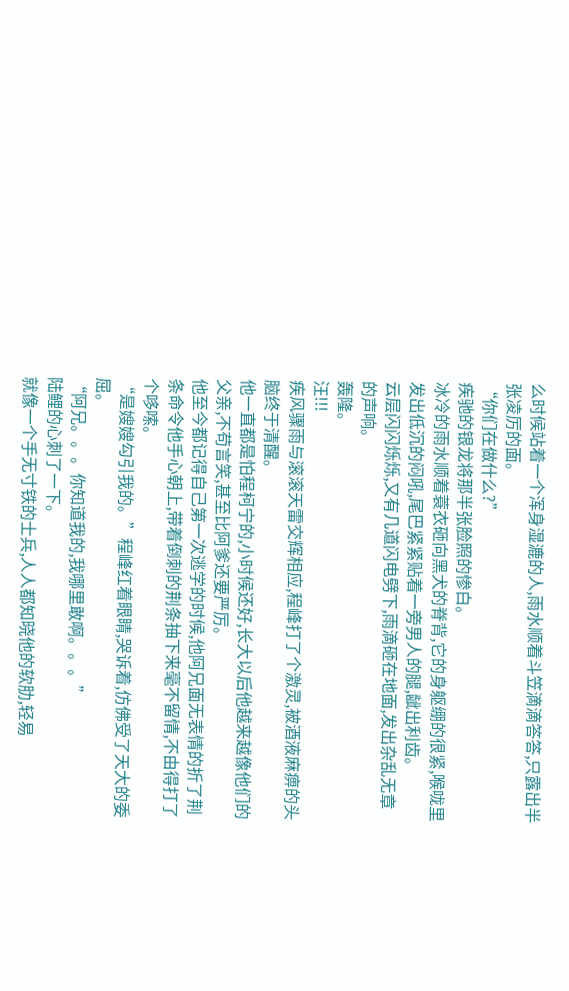么时候站着一个浑身湿漉的人,雨水顺着斗笠滴滴答答,只露出半张凌厉的面。
“你们在做什么?”
疾驰的银龙将那半张脸照的惨白。
冰冷的雨水顺着蓑衣砸向黑犬的脊背,它的身躯绷的很紧,喉咙里发出低沉的闷吼,尾巴紧紧贴着一旁男人的腿,龇出利齿。
云层闪闪烁烁,又有几道闪电劈下,雨滴砸在地面,发出杂乱无章的声响。
轰隆。
汪!!!
疾风骤雨与滚滚天雷交辉相应,程峰打了个激灵,被酒液麻痹的头脑终于清醒。
他一直都是怕程柯宁的,小时候还好,长大以后他越来越像他们的父亲,不苟言笑,甚至比阿爹还要严厉。
他至今都记得自己第一次逃学的时候,他阿兄面无表情的折了荆条命令他手心朝上,带着倒刺的荆条抽下来毫不留情,不由得打了个哆嗦。
“是嫂嫂勾引我的。”程峰红着眼睛,哭诉着,仿佛受了天大的委屈。
“阿兄。。。你知道我的,我哪里敢啊。。。”
陆鲤的心刺了一下。
就像一个手无寸铁的士兵,人人都知晓他的软肋,轻易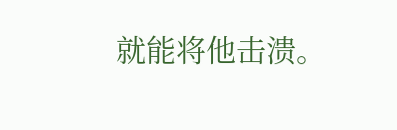就能将他击溃。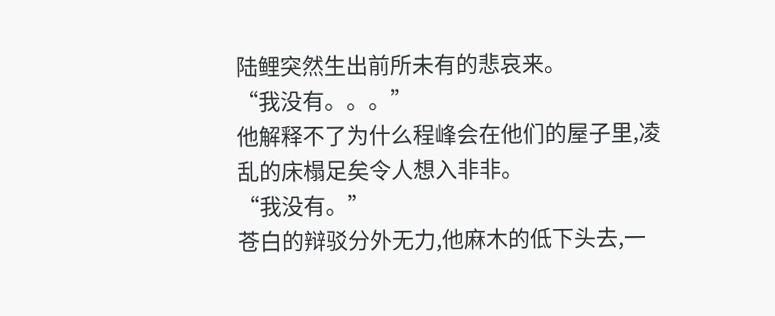陆鲤突然生出前所未有的悲哀来。
“我没有。。。”
他解释不了为什么程峰会在他们的屋子里,凌乱的床榻足矣令人想入非非。
“我没有。”
苍白的辩驳分外无力,他麻木的低下头去,一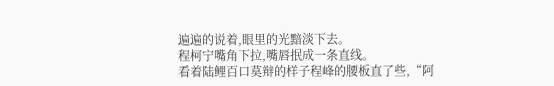遍遍的说着,眼里的光黯淡下去。
程柯宁嘴角下拉,嘴唇抿成一条直线。
看着陆鲤百口莫辩的样子程峰的腰板直了些,“阿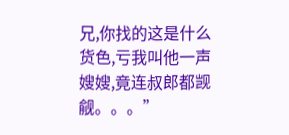兄,你找的这是什么货色,亏我叫他一声嫂嫂,竟连叔郎都觊觎。。。”